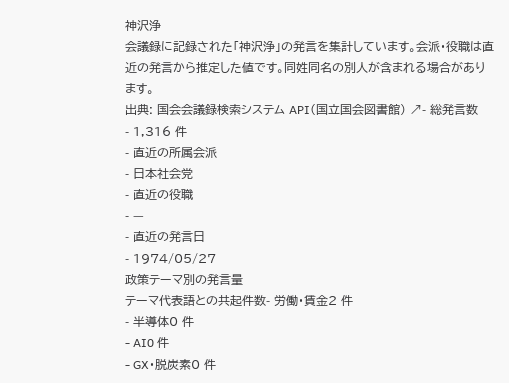神沢浄
会議録に記録された「神沢浄」の発言を集計しています。会派・役職は直近の発言から推定した値です。同姓同名の別人が含まれる場合があります。
出典: 国会会議録検索システム API(国立国会図書館) ↗- 総発言数
- 1,316 件
- 直近の所属会派
- 日本社会党
- 直近の役職
- —
- 直近の発言日
- 1974/05/27
政策テーマ別の発言量
テーマ代表語との共起件数- 労働・賃金2 件
- 半導体0 件
- AI0 件
- GX・脱炭素0 件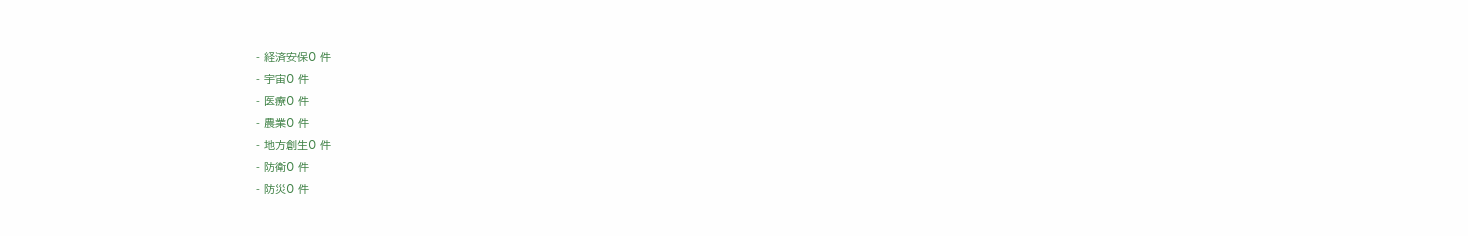- 経済安保0 件
- 宇宙0 件
- 医療0 件
- 農業0 件
- 地方創生0 件
- 防衛0 件
- 防災0 件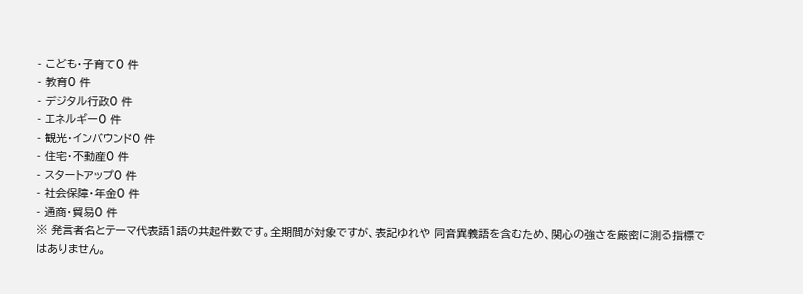- こども・子育て0 件
- 教育0 件
- デジタル行政0 件
- エネルギー0 件
- 観光・インバウンド0 件
- 住宅・不動産0 件
- スタートアップ0 件
- 社会保障・年金0 件
- 通商・貿易0 件
※ 発言者名とテーマ代表語1語の共起件数です。全期間が対象ですが、表記ゆれや 同音異義語を含むため、関心の強さを厳密に測る指標ではありません。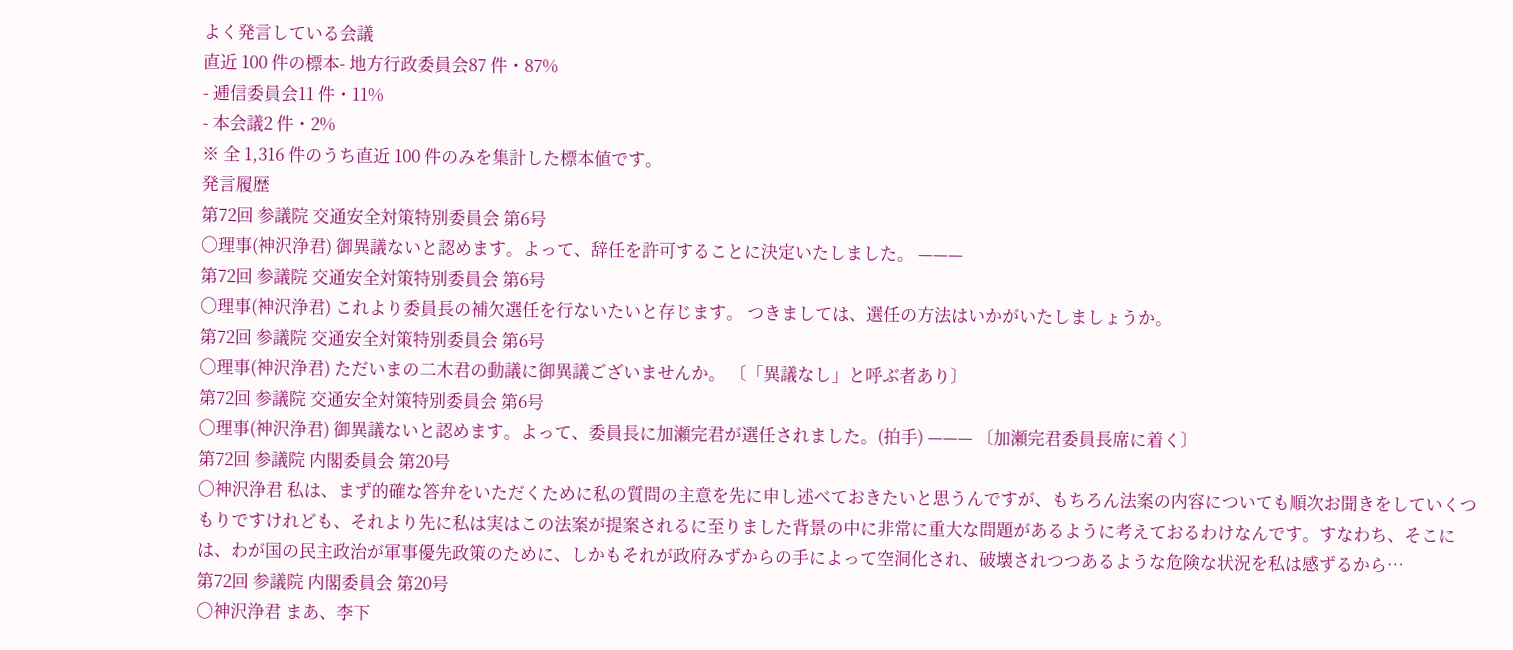よく発言している会議
直近 100 件の標本- 地方行政委員会87 件・87%
- 逓信委員会11 件・11%
- 本会議2 件・2%
※ 全 1,316 件のうち直近 100 件のみを集計した標本値です。
発言履歴
第72回 参議院 交通安全対策特別委員会 第6号
○理事(神沢浄君) 御異議ないと認めます。よって、辞任を許可することに決定いたしました。 ———
第72回 参議院 交通安全対策特別委員会 第6号
○理事(神沢浄君) これより委員長の補欠選任を行ないたいと存じます。 つきましては、選任の方法はいかがいたしましょうか。
第72回 参議院 交通安全対策特別委員会 第6号
○理事(神沢浄君) ただいまの二木君の動議に御異議ございませんか。 〔「異議なし」と呼ぶ者あり〕
第72回 参議院 交通安全対策特別委員会 第6号
○理事(神沢浄君) 御異議ないと認めます。よって、委員長に加瀬完君が選任されました。(拍手) ——— 〔加瀬完君委員長席に着く〕
第72回 参議院 内閣委員会 第20号
○神沢浄君 私は、まず的確な答弁をいただくために私の質問の主意を先に申し述べておきたいと思うんですが、もちろん法案の内容についても順次お聞きをしていくつもりですけれども、それより先に私は実はこの法案が提案されるに至りました背景の中に非常に重大な問題があるように考えておるわけなんです。すなわち、そこには、わが国の民主政治が軍事優先政策のために、しかもそれが政府みずからの手によって空洞化され、破壊されつつあるような危険な状況を私は感ずるから…
第72回 参議院 内閣委員会 第20号
○神沢浄君 まあ、李下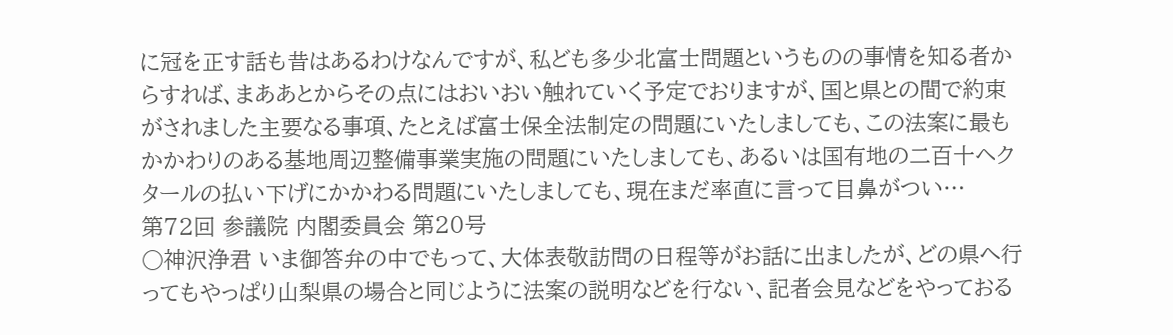に冠を正す話も昔はあるわけなんですが、私ども多少北富士問題というものの事情を知る者からすれば、まああとからその点にはおいおい触れていく予定でおりますが、国と県との間で約束がされました主要なる事項、たとえば富士保全法制定の問題にいたしましても、この法案に最もかかわりのある基地周辺整備事業実施の問題にいたしましても、あるいは国有地の二百十ヘクタールの払い下げにかかわる問題にいたしましても、現在まだ率直に言って目鼻がつい…
第72回 参議院 内閣委員会 第20号
○神沢浄君 いま御答弁の中でもって、大体表敬訪問の日程等がお話に出ましたが、どの県へ行ってもやっぱり山梨県の場合と同じように法案の説明などを行ない、記者会見などをやっておる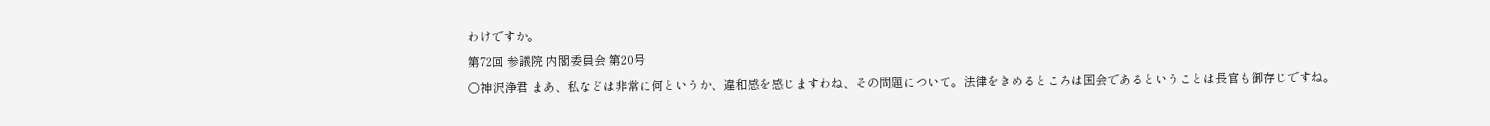わけですか。
第72回 参議院 内閣委員会 第20号
○神沢浄君 まあ、私などは非常に何というか、違和感を感じますわね、その問題について。法律をきめるところは国会であるということは長官も御存じですね。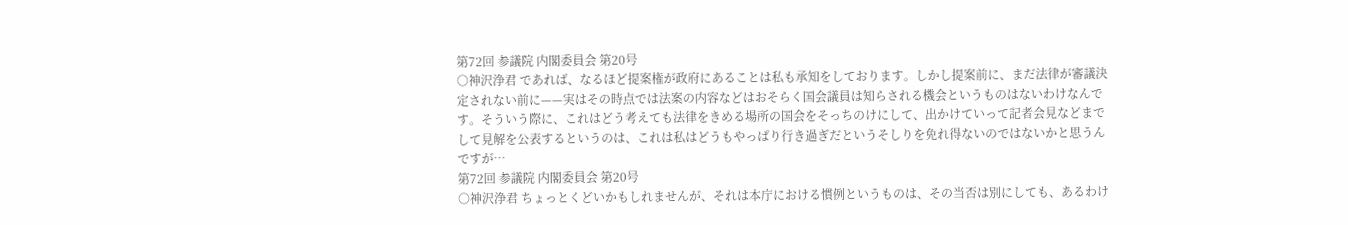第72回 参議院 内閣委員会 第20号
○神沢浄君 であれば、なるほど提案権が政府にあることは私も承知をしております。しかし提案前に、まだ法律が審議決定されない前に——実はその時点では法案の内容などはおそらく国会議員は知らされる機会というものはないわけなんです。そういう際に、これはどう考えても法律をきめる場所の国会をそっちのけにして、出かけていって記者会見などまでして見解を公表するというのは、これは私はどうもやっぱり行き過ぎだというそしりを免れ得ないのではないかと思うんですが…
第72回 参議院 内閣委員会 第20号
○神沢浄君 ちょっとくどいかもしれませんが、それは本庁における慣例というものは、その当否は別にしても、あるわけ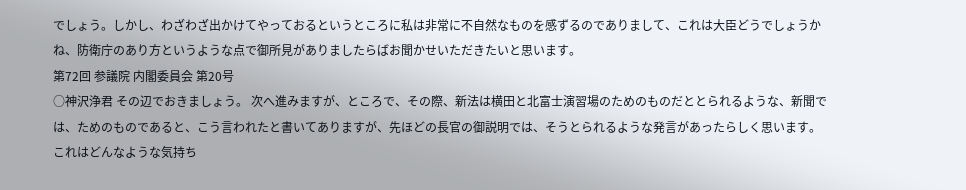でしょう。しかし、わざわざ出かけてやっておるというところに私は非常に不自然なものを感ずるのでありまして、これは大臣どうでしょうかね、防衛庁のあり方というような点で御所見がありましたらばお聞かせいただきたいと思います。
第72回 参議院 内閣委員会 第20号
○神沢浄君 その辺でおきましょう。 次へ進みますが、ところで、その際、新法は横田と北富士演習場のためのものだととられるような、新聞では、ためのものであると、こう言われたと書いてありますが、先ほどの長官の御説明では、そうとられるような発言があったらしく思います。これはどんなような気持ち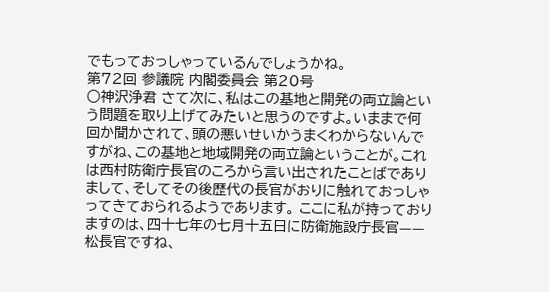でもっておっしゃっているんでしょうかね。
第72回 参議院 内閣委員会 第20号
○神沢浄君 さて次に、私はこの基地と開発の両立論という問題を取り上げてみたいと思うのですよ。いままで何回か聞かされて、頭の悪いせいかうまくわからないんですがね、この基地と地域開発の両立論ということが。これは西村防衛庁長官のころから言い出されたことばでありまして、そしてその後歴代の長官がおりに触れておっしゃってきておられるようであります。 ここに私が持っておりますのは、四十七年の七月十五日に防衛施設庁長官——松長官ですね、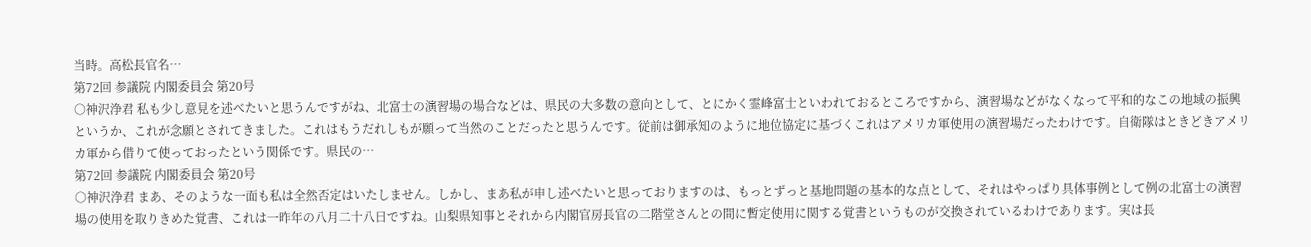当時。高松長官名…
第72回 参議院 内閣委員会 第20号
○神沢浄君 私も少し意見を述べたいと思うんですがね、北富士の演習場の場合などは、県民の大多数の意向として、とにかく霊峰富士といわれておるところですから、演習場などがなくなって平和的なこの地域の振興というか、これが念願とされてきました。これはもうだれしもが願って当然のことだったと思うんです。従前は御承知のように地位協定に基づくこれはアメリカ軍使用の演習場だったわけです。自衛隊はときどきアメリカ軍から借りて使っておったという関係です。県民の…
第72回 参議院 内閣委員会 第20号
○神沢浄君 まあ、そのような一面も私は全然否定はいたしません。しかし、まあ私が申し述べたいと思っておりますのは、もっとずっと基地問題の基本的な点として、それはやっぱり具体事例として例の北富士の演習場の使用を取りきめた覚書、これは一昨年の八月二十八日ですね。山梨県知事とそれから内閣官房長官の二階堂さんとの間に暫定使用に関する覚書というものが交換されているわけであります。実は長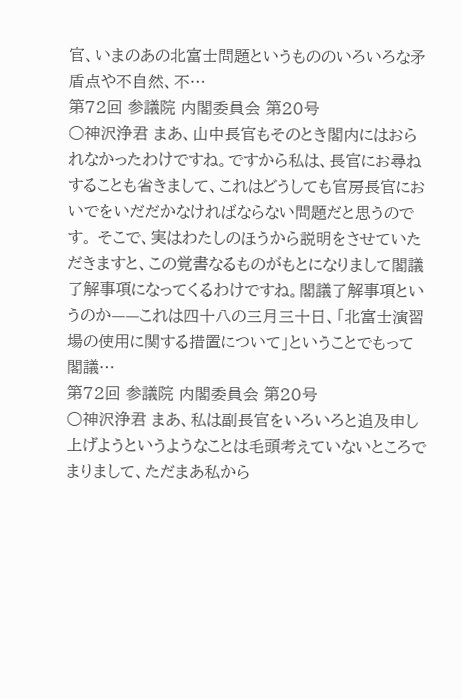官、いまのあの北富士問題というもののいろいろな矛盾点や不自然、不…
第72回 参議院 内閣委員会 第20号
○神沢浄君 まあ、山中長官もそのとき閣内にはおられなかったわけですね。ですから私は、長官にお尋ねすることも省きまして、これはどうしても官房長官においでをいだだかなければならない問題だと思うのです。 そこで、実はわたしのほうから説明をさせていただきますと、この覚書なるものがもとになりまして閣議了解事項になってくるわけですね。閣議了解事項というのか——これは四十八の三月三十日、「北富士演習場の使用に関する措置について」ということでもって閣議…
第72回 参議院 内閣委員会 第20号
○神沢浄君 まあ、私は副長官をいろいろと追及申し上げようというようなことは毛頭考えていないところでまりまして、ただまあ私から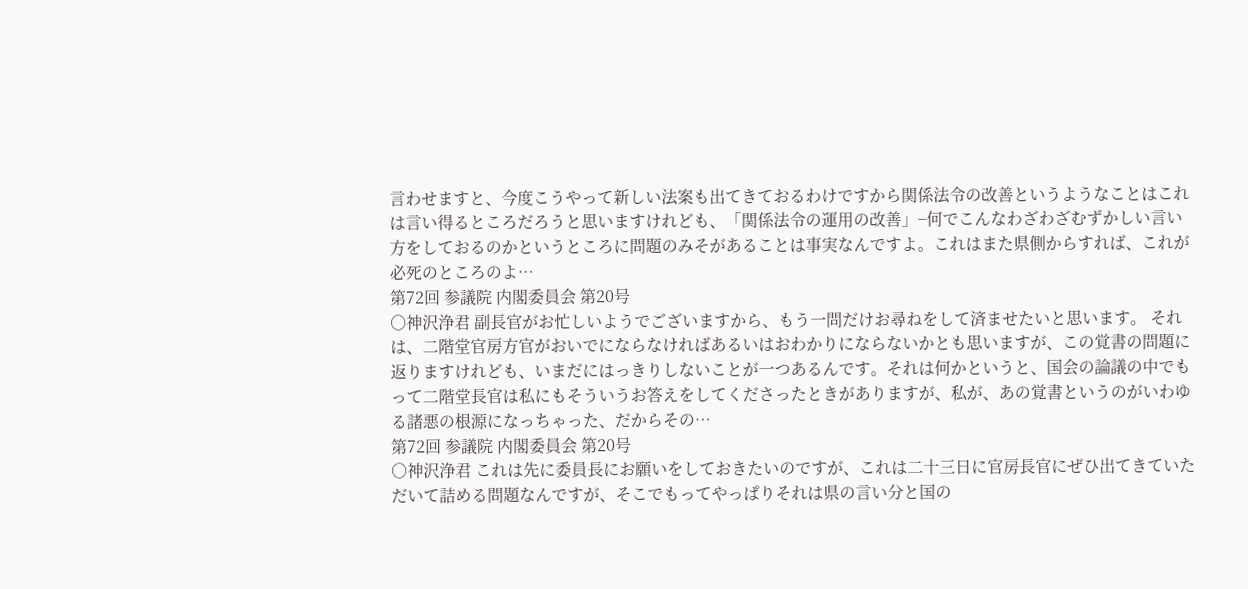言わせますと、今度こうやって新しい法案も出てきておるわけですから関係法令の改善というようなことはこれは言い得るところだろうと思いますけれども、「関係法令の運用の改善」−何でこんなわざわざむずかしい言い方をしておるのかというところに問題のみそがあることは事実なんですよ。これはまた県側からすれば、これが必死のところのよ…
第72回 参議院 内閣委員会 第20号
○神沢浄君 副長官がお忙しいようでございますから、もう一問だけお尋ねをして済ませたいと思います。 それは、二階堂官房方官がおいでにならなければあるいはおわかりにならないかとも思いますが、この覚書の問題に返りますけれども、いまだにはっきりしないことが一つあるんです。それは何かというと、国会の論議の中でもって二階堂長官は私にもそういうお答えをしてくださったときがありますが、私が、あの覚書というのがいわゆる諸悪の根源になっちゃった、だからその…
第72回 参議院 内閣委員会 第20号
○神沢浄君 これは先に委員長にお願いをしておきたいのですが、これは二十三日に官房長官にぜひ出てきていただいて詰める問題なんですが、そこでもってやっぱりそれは県の言い分と国の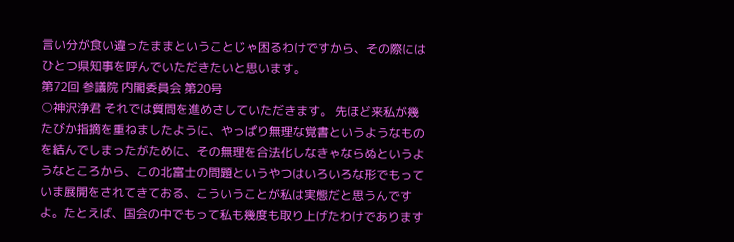言い分が食い違ったままということじゃ困るわけですから、その際にはひとつ県知事を呼んでいただきたいと思います。
第72回 参議院 内閣委員会 第20号
○神沢浄君 それでは質問を進めさしていただきます。 先ほど来私が幾たびか指摘を重ねましたように、やっぱり無理な覚書というようなものを結んでしまったがために、その無理を合法化しなきゃならぬというようなところから、この北富士の問題というやつはいろいろな形でもっていま展開をされてきておる、こういうことが私は実態だと思うんですよ。たとえば、国会の中でもって私も幾度も取り上げたわけであります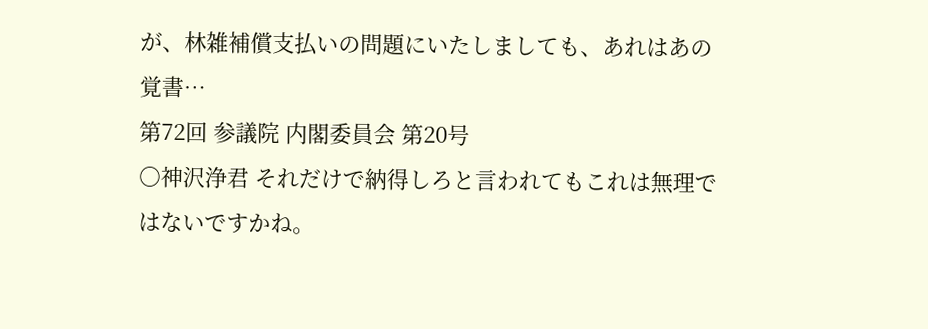が、林雑補償支払いの問題にいたしましても、あれはあの覚書…
第72回 参議院 内閣委員会 第20号
○神沢浄君 それだけで納得しろと言われてもこれは無理ではないですかね。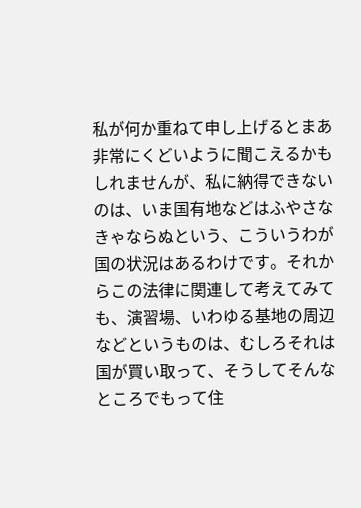私が何か重ねて申し上げるとまあ非常にくどいように聞こえるかもしれませんが、私に納得できないのは、いま国有地などはふやさなきゃならぬという、こういうわが国の状況はあるわけです。それからこの法律に関連して考えてみても、演習場、いわゆる基地の周辺などというものは、むしろそれは国が買い取って、そうしてそんなところでもって住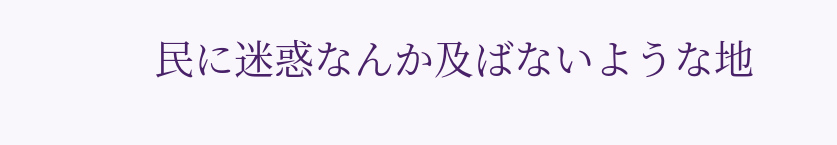民に迷惑なんか及ばないような地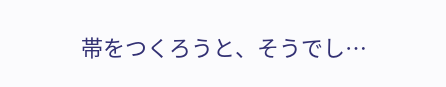帯をつくろうと、そうでし…